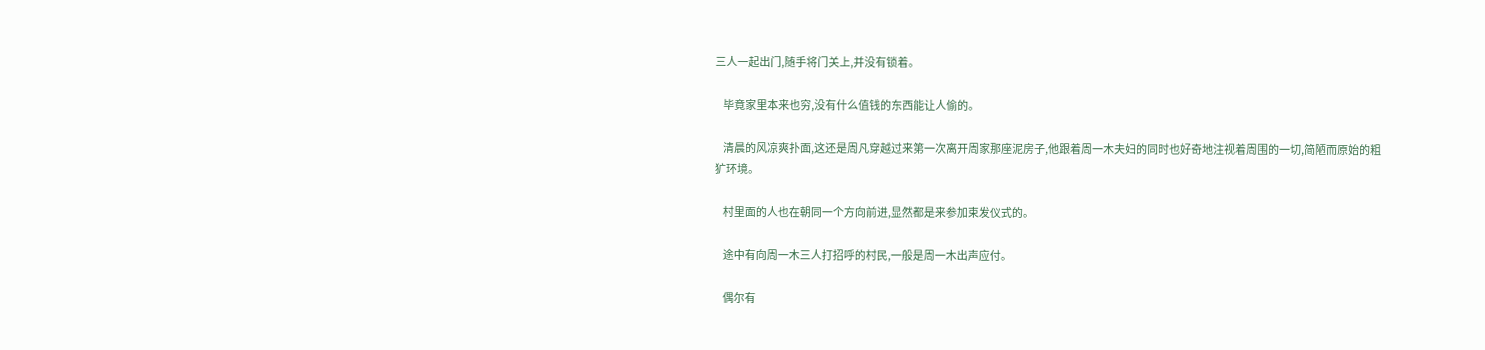三人一起出门,随手将门关上,并没有锁着。

    毕竟家里本来也穷,没有什么值钱的东西能让人偷的。

    清晨的风凉爽扑面,这还是周凡穿越过来第一次离开周家那座泥房子,他跟着周一木夫妇的同时也好奇地注视着周围的一切,简陋而原始的粗犷环境。

    村里面的人也在朝同一个方向前进,显然都是来参加束发仪式的。

    途中有向周一木三人打招呼的村民,一般是周一木出声应付。

    偶尔有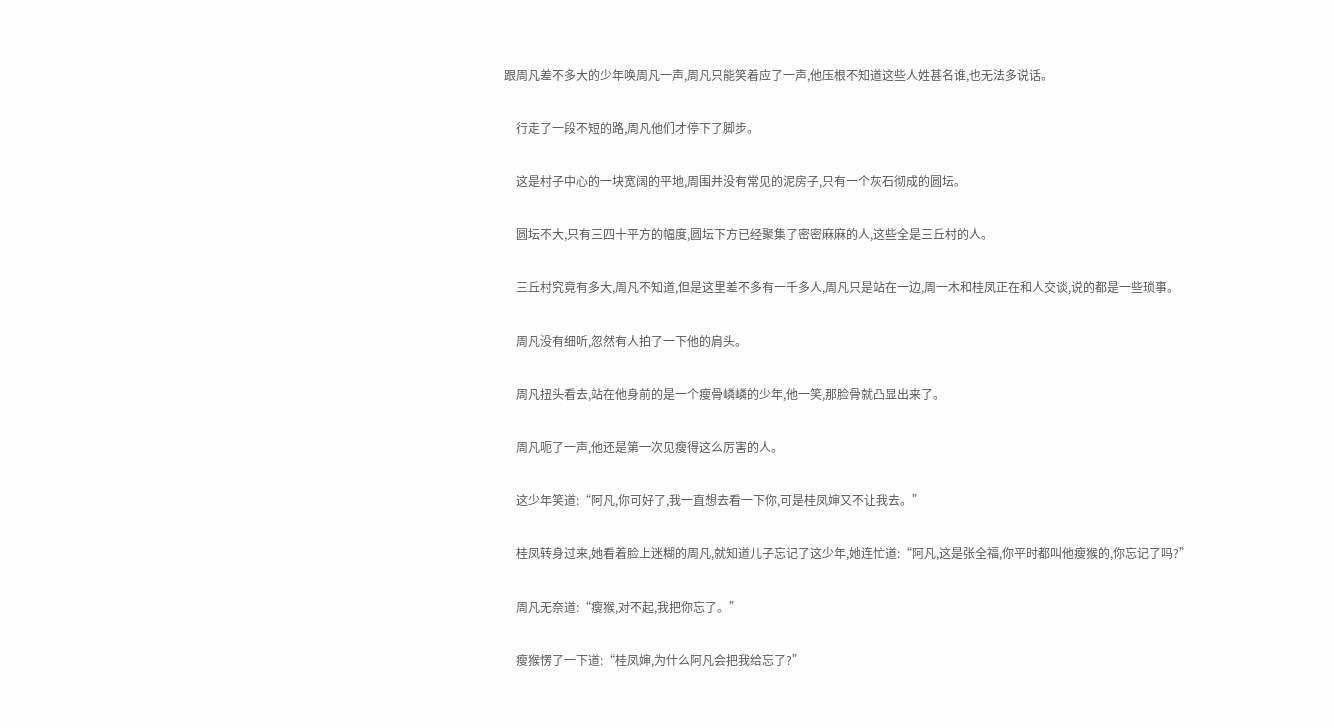跟周凡差不多大的少年唤周凡一声,周凡只能笑着应了一声,他压根不知道这些人姓甚名谁,也无法多说话。

    行走了一段不短的路,周凡他们才停下了脚步。

    这是村子中心的一块宽阔的平地,周围并没有常见的泥房子,只有一个灰石彻成的圆坛。

    圆坛不大,只有三四十平方的幅度,圆坛下方已经聚集了密密麻麻的人,这些全是三丘村的人。

    三丘村究竟有多大,周凡不知道,但是这里差不多有一千多人,周凡只是站在一边,周一木和桂凤正在和人交谈,说的都是一些琐事。

    周凡没有细听,忽然有人拍了一下他的肩头。

    周凡扭头看去,站在他身前的是一个瘦骨嶙嶙的少年,他一笑,那脸骨就凸显出来了。

    周凡呃了一声,他还是第一次见瘦得这么厉害的人。

    这少年笑道:“阿凡,你可好了,我一直想去看一下你,可是桂凤婶又不让我去。”

    桂凤转身过来,她看着脸上迷糊的周凡,就知道儿子忘记了这少年,她连忙道:“阿凡,这是张全福,你平时都叫他瘦猴的,你忘记了吗?”

    周凡无奈道:“瘦猴,对不起,我把你忘了。”

    瘦猴愣了一下道:“桂凤婶,为什么阿凡会把我给忘了?”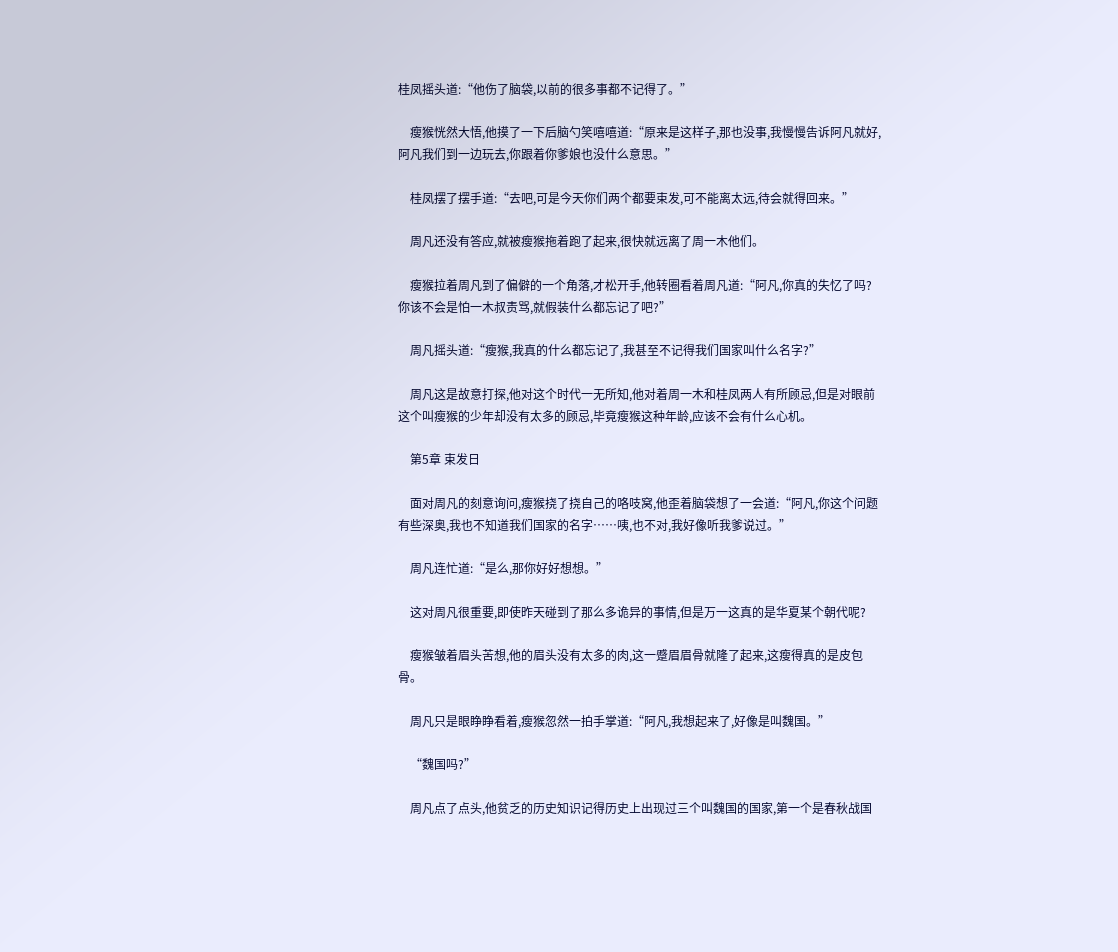桂凤摇头道:“他伤了脑袋,以前的很多事都不记得了。”

    瘦猴恍然大悟,他摸了一下后脑勺笑嘻嘻道:“原来是这样子,那也没事,我慢慢告诉阿凡就好,阿凡我们到一边玩去,你跟着你爹娘也没什么意思。”

    桂凤摆了摆手道:“去吧,可是今天你们两个都要束发,可不能离太远,待会就得回来。”

    周凡还没有答应,就被瘦猴拖着跑了起来,很快就远离了周一木他们。

    瘦猴拉着周凡到了偏僻的一个角落,才松开手,他转圈看着周凡道:“阿凡,你真的失忆了吗?你该不会是怕一木叔责骂,就假装什么都忘记了吧?”

    周凡摇头道:“瘦猴,我真的什么都忘记了,我甚至不记得我们国家叫什么名字?”

    周凡这是故意打探,他对这个时代一无所知,他对着周一木和桂凤两人有所顾忌,但是对眼前这个叫瘦猴的少年却没有太多的顾忌,毕竟瘦猴这种年龄,应该不会有什么心机。

    第5章 束发日

    面对周凡的刻意询问,瘦猴挠了挠自己的咯吱窝,他歪着脑袋想了一会道:“阿凡,你这个问题有些深奥,我也不知道我们国家的名字……咦,也不对,我好像听我爹说过。”

    周凡连忙道:“是么,那你好好想想。”

    这对周凡很重要,即使昨天碰到了那么多诡异的事情,但是万一这真的是华夏某个朝代呢?

    瘦猴皱着眉头苦想,他的眉头没有太多的肉,这一蹙眉眉骨就隆了起来,这瘦得真的是皮包骨。

    周凡只是眼睁睁看着,瘦猴忽然一拍手掌道:“阿凡,我想起来了,好像是叫魏国。”

    “魏国吗?”

    周凡点了点头,他贫乏的历史知识记得历史上出现过三个叫魏国的国家,第一个是春秋战国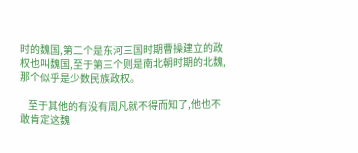时的魏国,第二个是东河三国时期曹操建立的政权也叫魏国,至于第三个则是南北朝时期的北魏,那个似乎是少数民族政权。

    至于其他的有没有周凡就不得而知了,他也不敢肯定这魏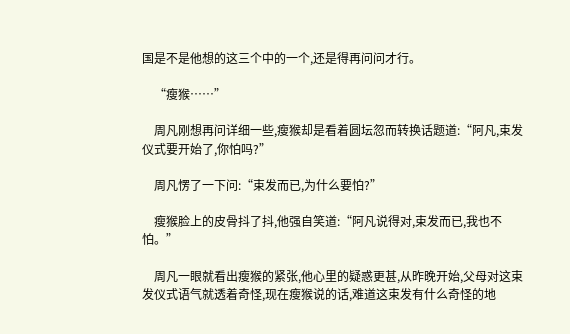国是不是他想的这三个中的一个,还是得再问问才行。

    “瘦猴……”

    周凡刚想再问详细一些,瘦猴却是看着圆坛忽而转换话题道:“阿凡,束发仪式要开始了,你怕吗?”

    周凡愣了一下问:“束发而已,为什么要怕?”

    瘦猴脸上的皮骨抖了抖,他强自笑道:“阿凡说得对,束发而已,我也不怕。”

    周凡一眼就看出瘦猴的紧张,他心里的疑惑更甚,从昨晚开始,父母对这束发仪式语气就透着奇怪,现在瘦猴说的话,难道这束发有什么奇怪的地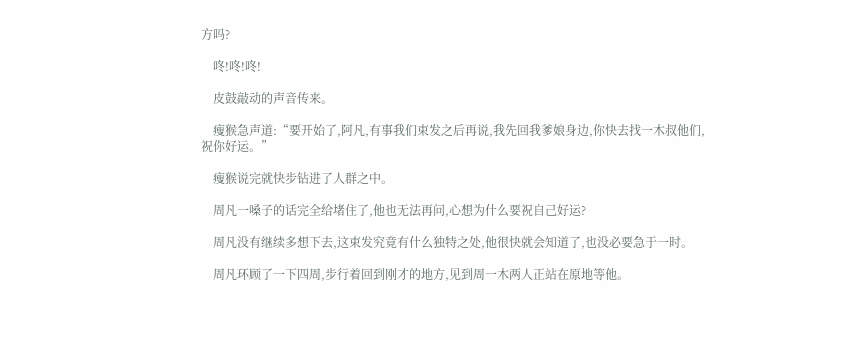方吗?

    咚!咚!咚!

    皮鼓敲动的声音传来。

    瘦猴急声道:“要开始了,阿凡,有事我们束发之后再说,我先回我爹娘身边,你快去找一木叔他们,祝你好运。”

    瘦猴说完就快步钻进了人群之中。

    周凡一嗓子的话完全给堵住了,他也无法再问,心想为什么要祝自己好运?

    周凡没有继续多想下去,这束发究竟有什么独特之处,他很快就会知道了,也没必要急于一时。

    周凡环顾了一下四周,步行着回到刚才的地方,见到周一木两人正站在原地等他。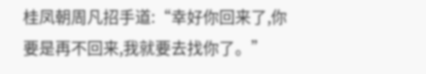桂凤朝周凡招手道:“幸好你回来了,你要是再不回来,我就要去找你了。”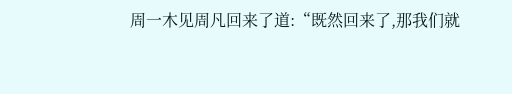周一木见周凡回来了道:“既然回来了,那我们就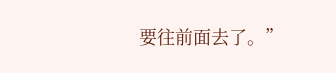要往前面去了。”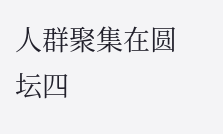人群聚集在圆坛四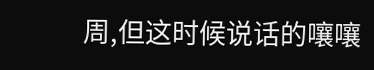周,但这时候说话的嚷嚷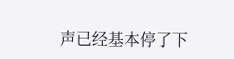声已经基本停了下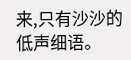来,只有沙沙的低声细语。